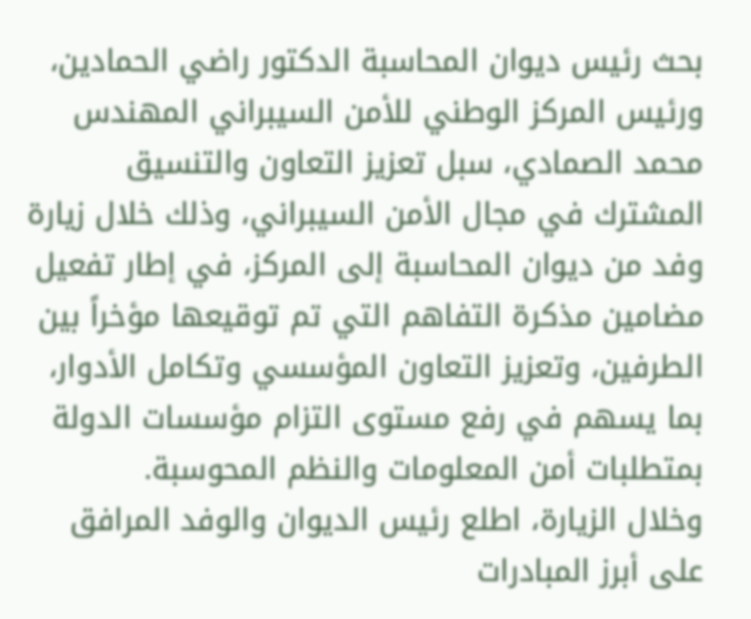بحث رئيس ديوان المحاسبة الدكتور راضي الحمادين، ورئيس المركز الوطني للأمن السيبراني المهندس محمد الصمادي، سبل تعزيز التعاون والتنسيق المشترك في مجال الأمن السيبراني، وذلك خلال زيارة وفد من ديوان المحاسبة إلى المركز، في إطار تفعيل مضامين مذكرة التفاهم التي تم توقيعها مؤخراً بين الطرفين، وتعزيز التعاون المؤسسي وتكامل الأدوار، بما يسهم في رفع مستوى التزام مؤسسات الدولة بمتطلبات أمن المعلومات والنظم المحوسبة.
وخلال الزيارة، اطلع رئيس الديوان والوفد المرافق على أبرز المبادرات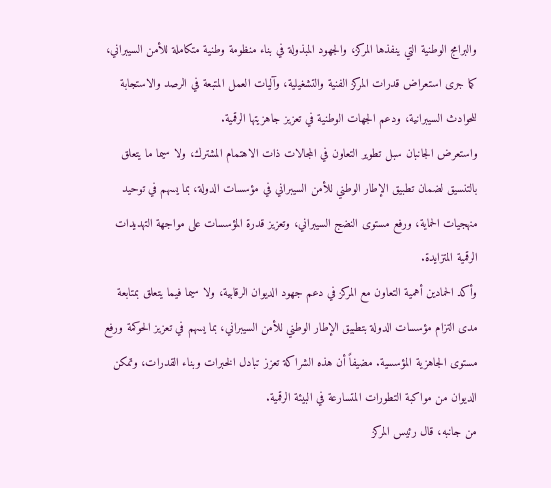والبرامج الوطنية التي ينفذها المركز، والجهود المبذولة في بناء منظومة وطنية متكاملة للأمن السيبراني، كما جرى استعراض قدرات المركز الفنية والتشغيلية، وآليات العمل المتبعة في الرصد والاستجابة للحوادث السيبرانية، ودعم الجهات الوطنية في تعزيز جاهزيتها الرقمية.
واستعرض الجانبان سبل تطوير التعاون في المجالات ذات الاهتمام المشترك، ولا سيما ما يتعلق بالتنسيق لضمان تطبيق الإطار الوطني للأمن السيبراني في مؤسسات الدولة، بما يسهم في توحيد منهجيات الحماية، ورفع مستوى النضج السيبراني، وتعزيز قدرة المؤسسات على مواجهة التهديدات الرقمية المتزايدة.
وأكد الحمادين أهمية التعاون مع المركز في دعم جهود الديوان الرقابية، ولا سيما فيما يتعلق بمتابعة مدى التزام مؤسسات الدولة بتطبيق الإطار الوطني للأمن السيبراني، بما يسهم في تعزيز الحوكمة ورفع مستوى الجاهزية المؤسسية. مضيفاً أن هذه الشراكة تعزز تبادل الخبرات وبناء القدرات، وتمكن الديوان من مواكبة التطورات المتسارعة في البيئة الرقمية.
من جانبه، قال رئيس المركز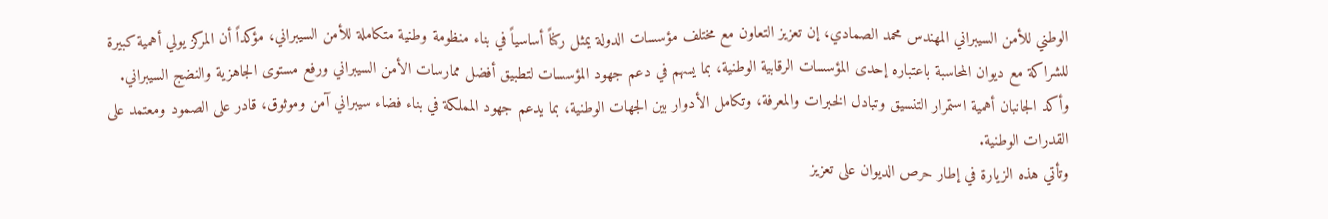الوطني للأمن السيبراني المهندس محمد الصمادي، إن تعزيز التعاون مع مختلف مؤسسات الدولة يمثل ركناً أساسياً في بناء منظومة وطنية متكاملة للأمن السيبراني، مؤكداً أن المركز يولي أهمية كبيرة للشراكة مع ديوان المحاسبة باعتباره إحدى المؤسسات الرقابية الوطنية، بما يسهم في دعم جهود المؤسسات لتطبيق أفضل ممارسات الأمن السيبراني ورفع مستوى الجاهزية والنضج السيبراني.
وأكد الجانبان أهمية استمرار التنسيق وتبادل الخبرات والمعرفة، وتكامل الأدوار بين الجهات الوطنية، بما يدعم جهود المملكة في بناء فضاء سيبراني آمن وموثوق، قادر على الصمود ومعتمد على القدرات الوطنية.
وتأتي هذه الزيارة في إطار حرص الديوان على تعزيز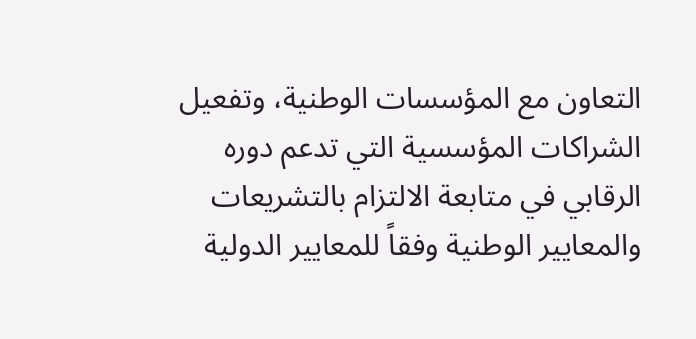التعاون مع المؤسسات الوطنية، وتفعيل الشراكات المؤسسية التي تدعم دوره الرقابي في متابعة الالتزام بالتشريعات والمعايير الوطنية وفقاً للمعايير الدولية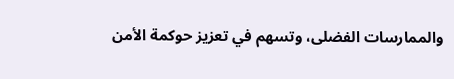والممارسات الفضلى، وتسهم في تعزيز حوكمة الأمن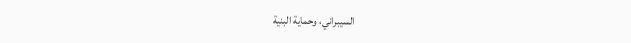السيبراني، وحماية البنية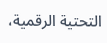التحتية الرقمية،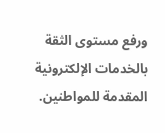ورفع مستوى الثقة بالخدمات الإلكترونية المقدمة للمواطنين.